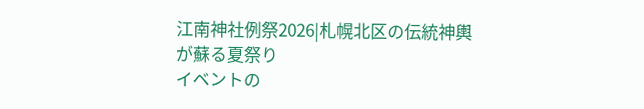江南神社例祭2026|札幌北区の伝統神輿が蘇る夏祭り
イベントの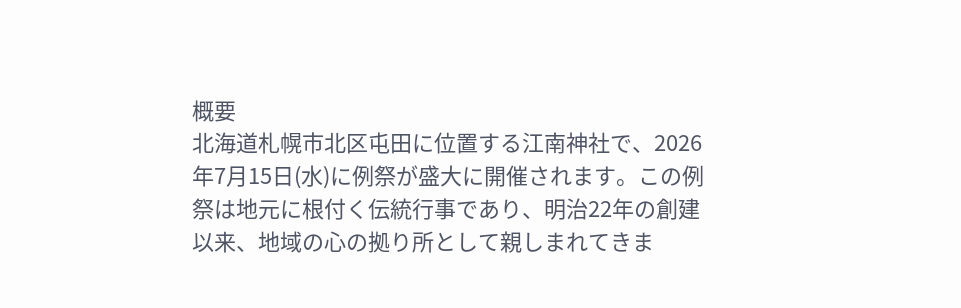概要
北海道札幌市北区屯田に位置する江南神社で、2026年7月15日(水)に例祭が盛大に開催されます。この例祭は地元に根付く伝統行事であり、明治22年の創建以来、地域の心の拠り所として親しまれてきま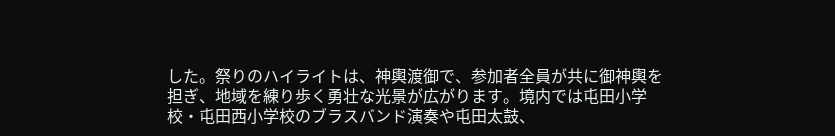した。祭りのハイライトは、神輿渡御で、参加者全員が共に御神輿を担ぎ、地域を練り歩く勇壮な光景が広がります。境内では屯田小学校・屯田西小学校のブラスバンド演奏や屯田太鼓、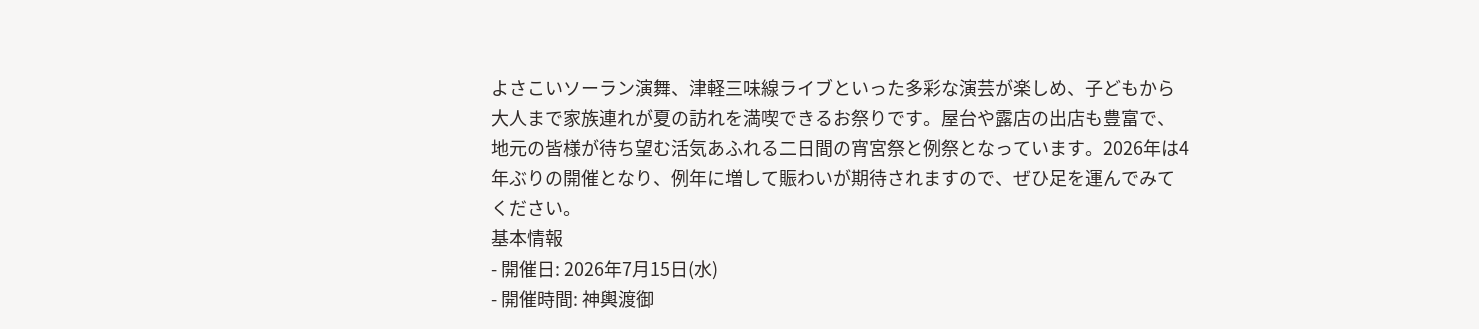よさこいソーラン演舞、津軽三味線ライブといった多彩な演芸が楽しめ、子どもから大人まで家族連れが夏の訪れを満喫できるお祭りです。屋台や露店の出店も豊富で、地元の皆様が待ち望む活気あふれる二日間の宵宮祭と例祭となっています。2026年は4年ぶりの開催となり、例年に増して賑わいが期待されますので、ぜひ足を運んでみてください。
基本情報
- 開催日: 2026年7月15日(水)
- 開催時間: 神輿渡御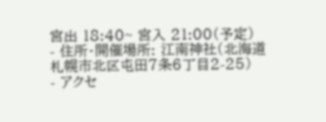宮出 18:40~ 宮入 21:00(予定)
- 住所・開催場所: 江南神社(北海道札幌市北区屯田7条6丁目2-25)
- アクセ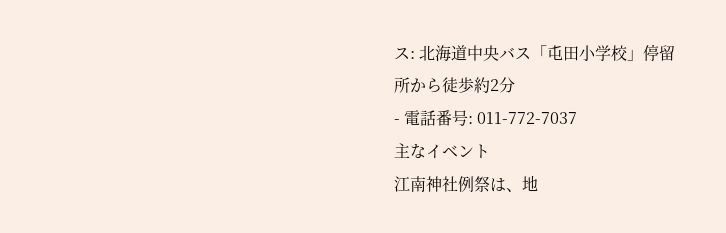ス: 北海道中央バス「屯田小学校」停留所から徒歩約2分
- 電話番号: 011-772-7037
主なイベント
江南神社例祭は、地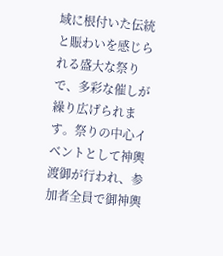域に根付いた伝統と賑わいを感じられる盛大な祭りで、多彩な催しが繰り広げられます。祭りの中心イベントとして神輿渡御が行われ、参加者全員で御神輿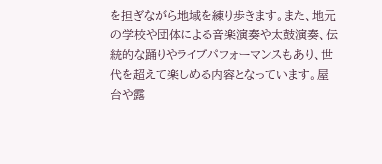を担ぎながら地域を練り歩きます。また、地元の学校や団体による音楽演奏や太鼓演奏、伝統的な踊りやライブパフォーマンスもあり、世代を超えて楽しめる内容となっています。屋台や露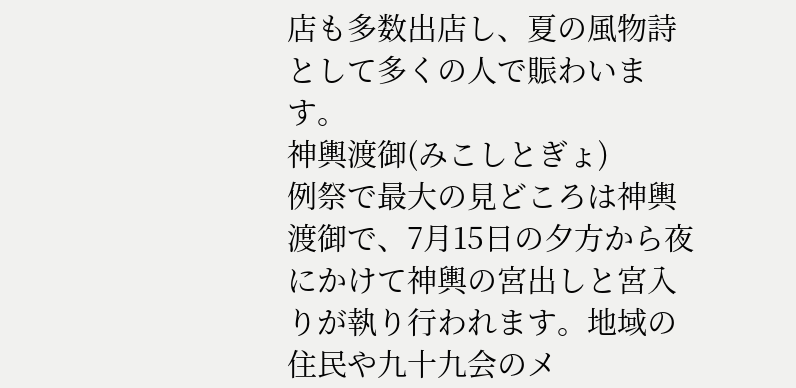店も多数出店し、夏の風物詩として多くの人で賑わいます。
神輿渡御(みこしとぎょ)
例祭で最大の見どころは神輿渡御で、7月15日の夕方から夜にかけて神輿の宮出しと宮入りが執り行われます。地域の住民や九十九会のメ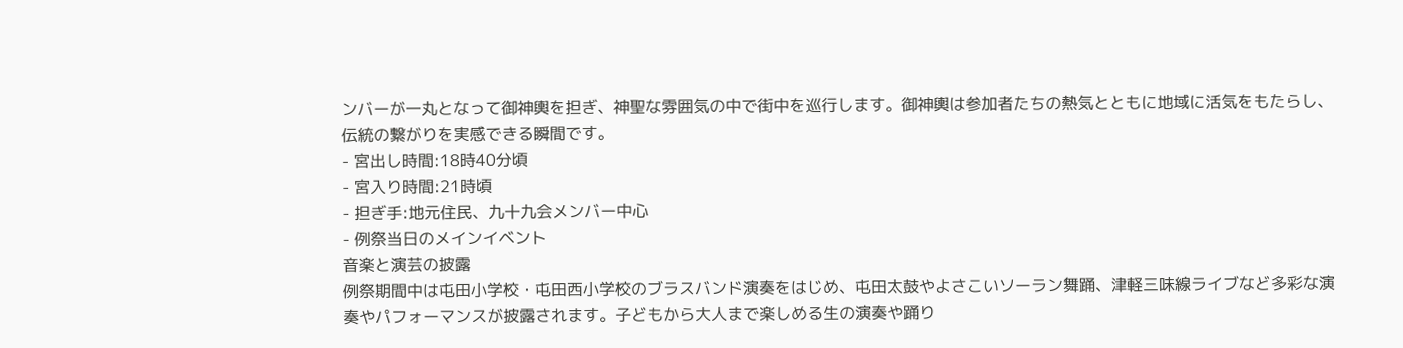ンバーが一丸となって御神輿を担ぎ、神聖な雰囲気の中で街中を巡行します。御神輿は参加者たちの熱気とともに地域に活気をもたらし、伝統の繋がりを実感できる瞬間です。
- 宮出し時間:18時40分頃
- 宮入り時間:21時頃
- 担ぎ手:地元住民、九十九会メンバー中心
- 例祭当日のメインイベント
音楽と演芸の披露
例祭期間中は屯田小学校・屯田西小学校のブラスバンド演奏をはじめ、屯田太鼓やよさこいソーラン舞踊、津軽三味線ライブなど多彩な演奏やパフォーマンスが披露されます。子どもから大人まで楽しめる生の演奏や踊り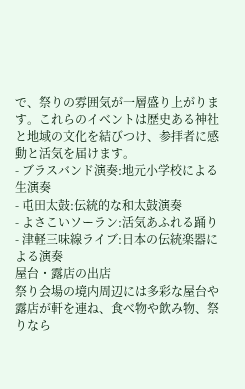で、祭りの雰囲気が一層盛り上がります。これらのイベントは歴史ある神社と地域の文化を結びつけ、参拝者に感動と活気を届けます。
- ブラスバンド演奏:地元小学校による生演奏
- 屯田太鼓:伝統的な和太鼓演奏
- よさこいソーラン:活気あふれる踊り
- 津軽三味線ライブ:日本の伝統楽器による演奏
屋台・露店の出店
祭り会場の境内周辺には多彩な屋台や露店が軒を連ね、食べ物や飲み物、祭りなら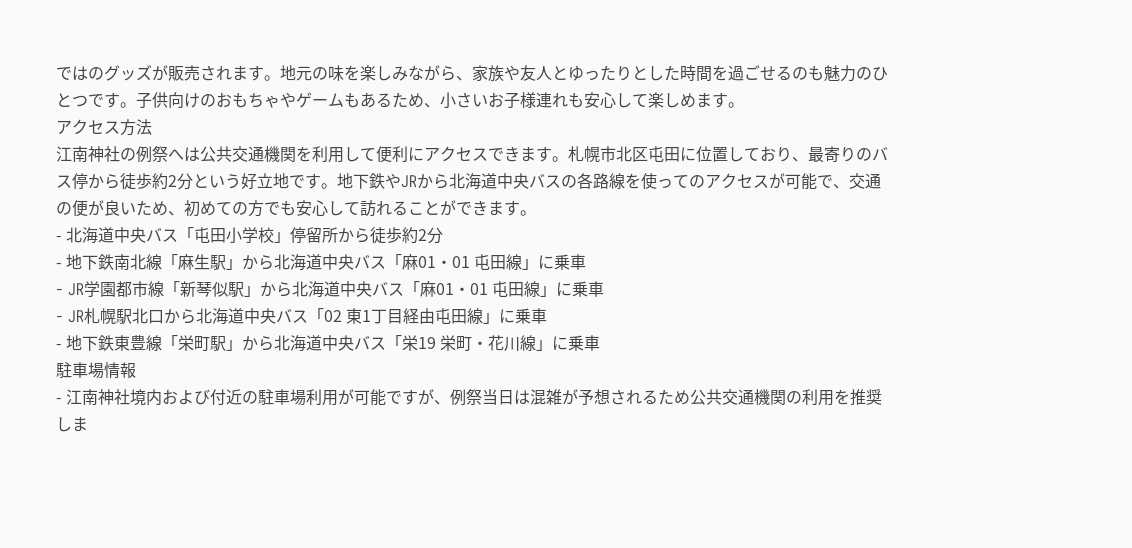ではのグッズが販売されます。地元の味を楽しみながら、家族や友人とゆったりとした時間を過ごせるのも魅力のひとつです。子供向けのおもちゃやゲームもあるため、小さいお子様連れも安心して楽しめます。
アクセス方法
江南神社の例祭へは公共交通機関を利用して便利にアクセスできます。札幌市北区屯田に位置しており、最寄りのバス停から徒歩約2分という好立地です。地下鉄やJRから北海道中央バスの各路線を使ってのアクセスが可能で、交通の便が良いため、初めての方でも安心して訪れることができます。
- 北海道中央バス「屯田小学校」停留所から徒歩約2分
- 地下鉄南北線「麻生駅」から北海道中央バス「麻01・01 屯田線」に乗車
- JR学園都市線「新琴似駅」から北海道中央バス「麻01・01 屯田線」に乗車
- JR札幌駅北口から北海道中央バス「02 東1丁目経由屯田線」に乗車
- 地下鉄東豊線「栄町駅」から北海道中央バス「栄19 栄町・花川線」に乗車
駐車場情報
- 江南神社境内および付近の駐車場利用が可能ですが、例祭当日は混雑が予想されるため公共交通機関の利用を推奨しま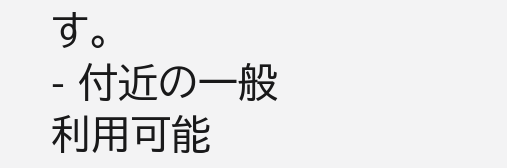す。
- 付近の一般利用可能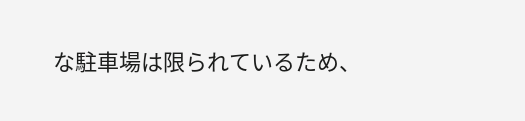な駐車場は限られているため、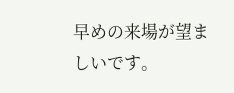早めの来場が望ましいです。